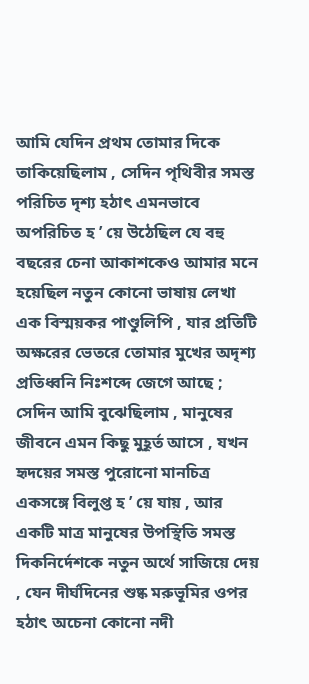আমি যেদিন প্রথম তোমার দিকে তাকিয়েছিলাম , সেদিন পৃথিবীর সমস্ত পরিচিত দৃশ্য হঠাৎ এমনভাবে অপরিচিত হ ’ য়ে উঠেছিল যে বহু বছরের চেনা আকাশকেও আমার মনে হয়েছিল নতুন কোনো ভাষায় লেখা এক বিস্ময়কর পাণ্ডুলিপি , যার প্রতিটি অক্ষরের ভেতরে তোমার মুখের অদৃশ্য প্রতিধ্বনি নিঃশব্দে জেগে আছে ; সেদিন আমি বুঝেছিলাম , মানুষের জীবনে এমন কিছু মুহূর্ত আসে , যখন হৃদয়ের সমস্ত পুরোনো মানচিত্র একসঙ্গে বিলুপ্ত হ ’ য়ে যায় , আর একটি মাত্র মানুষের উপস্থিতি সমস্ত দিকনির্দেশকে নতুন অর্থে সাজিয়ে দেয় , যেন দীর্ঘদিনের শুষ্ক মরুভূমির ওপর হঠাৎ অচেনা কোনো নদী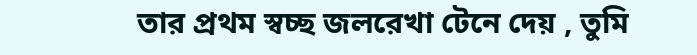তার প্রথম স্বচ্ছ জলরেখা টেনে দেয় , তুমি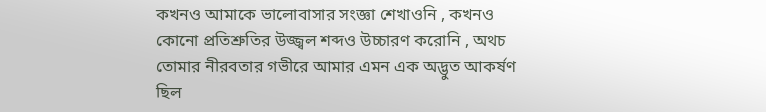কখনও আমাকে ভালোবাসার সংজ্ঞা শেখাওনি , কখনও কোনো প্রতিশ্রুতির উজ্জ্বল শব্দও উচ্চারণ করোনি , অথচ তোমার নীরবতার গভীরে আমার এমন এক অদ্ভুত আকর্ষণ ছিল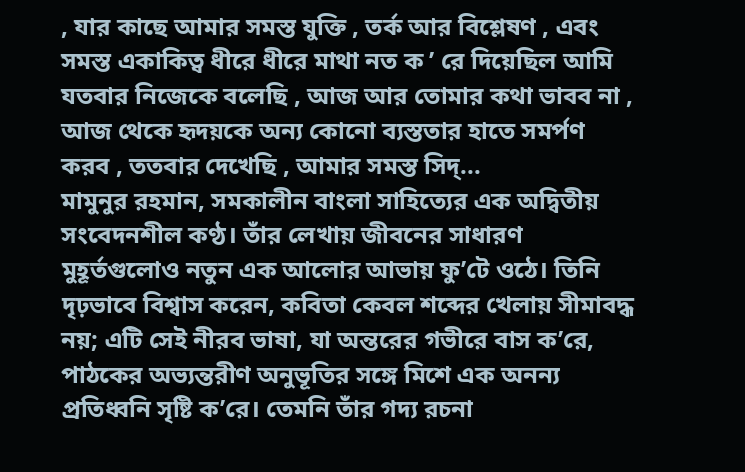, যার কাছে আমার সমস্ত যুক্তি , তর্ক আর বিশ্লেষণ , এবং সমস্ত একাকিত্ব ধীরে ধীরে মাথা নত ক ’ রে দিয়েছিল আমি যতবার নিজেকে বলেছি , আজ আর তোমার কথা ভাবব না , আজ থেকে হৃদয়কে অন্য কোনো ব্যস্ততার হাতে সমর্পণ করব , ততবার দেখেছি , আমার সমস্ত সিদ্...
মামুনুর রহমান, সমকালীন বাংলা সাহিত্যের এক অদ্বিতীয় সংবেদনশীল কণ্ঠ। তাঁর লেখায় জীবনের সাধারণ মুহূর্তগুলোও নতুন এক আলোর আভায় ফু’টে ওঠে। তিনি দৃঢ়ভাবে বিশ্বাস করেন, কবিতা কেবল শব্দের খেলায় সীমাবদ্ধ নয়; এটি সেই নীরব ভাষা, যা অন্তরের গভীরে বাস ক’রে, পাঠকের অভ্যন্তরীণ অনুভূতির সঙ্গে মিশে এক অনন্য প্রতিধ্বনি সৃষ্টি ক’রে। তেমনি তাঁর গদ্য রচনা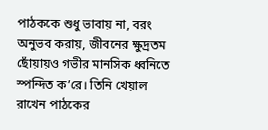পাঠককে শুধু ভাবায় না, বরং অনুভব করায়, জীবনের ক্ষুদ্রতম ছোঁয়ায়ও গভীর মানসিক ধ্বনিতে স্পন্দিত ক’রে। তিনি খেয়াল রাখেন পাঠকের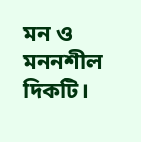মন ও মননশীল দিকটি।